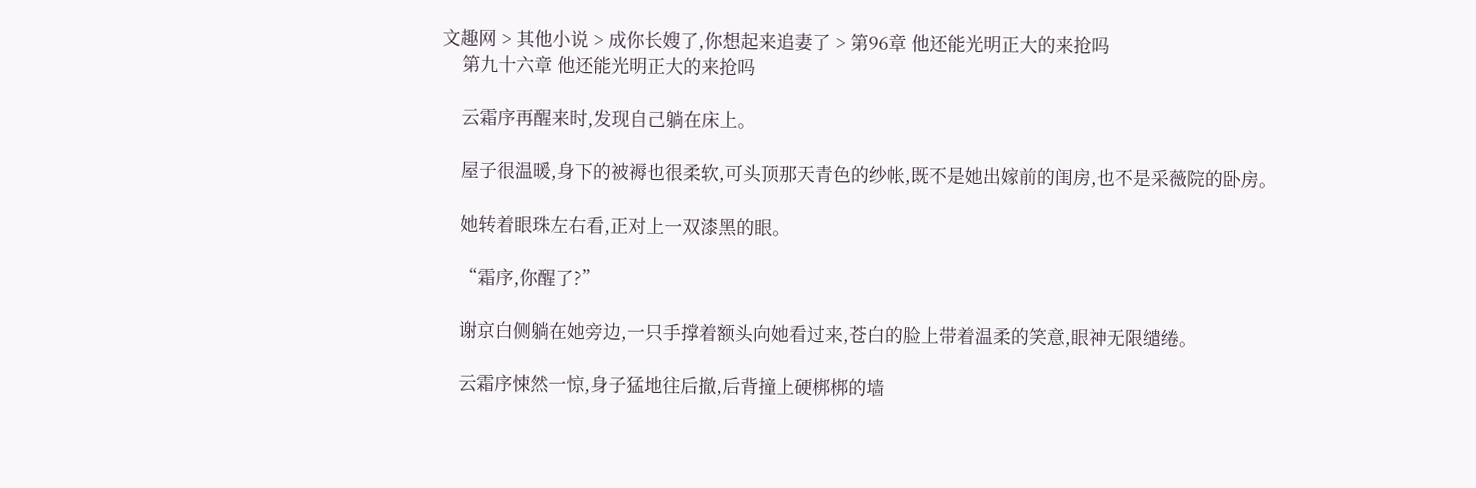文趣网 > 其他小说 > 成你长嫂了,你想起来追妻了 > 第96章 他还能光明正大的来抢吗
    第九十六章 他还能光明正大的来抢吗

    云霜序再醒来时,发现自己躺在床上。

    屋子很温暖,身下的被褥也很柔软,可头顶那天青色的纱帐,既不是她出嫁前的闺房,也不是采薇院的卧房。

    她转着眼珠左右看,正对上一双漆黑的眼。

    “霜序,你醒了?”

    谢京白侧躺在她旁边,一只手撑着额头向她看过来,苍白的脸上带着温柔的笑意,眼神无限缱绻。

    云霜序悚然一惊,身子猛地往后撤,后背撞上硬梆梆的墙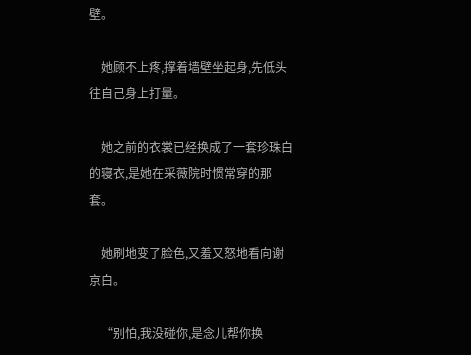壁。

    她顾不上疼,撑着墙壁坐起身,先低头往自己身上打量。

    她之前的衣裳已经换成了一套珍珠白的寝衣,是她在采薇院时惯常穿的那套。

    她刷地变了脸色,又羞又怒地看向谢京白。

    “别怕,我没碰你,是念儿帮你换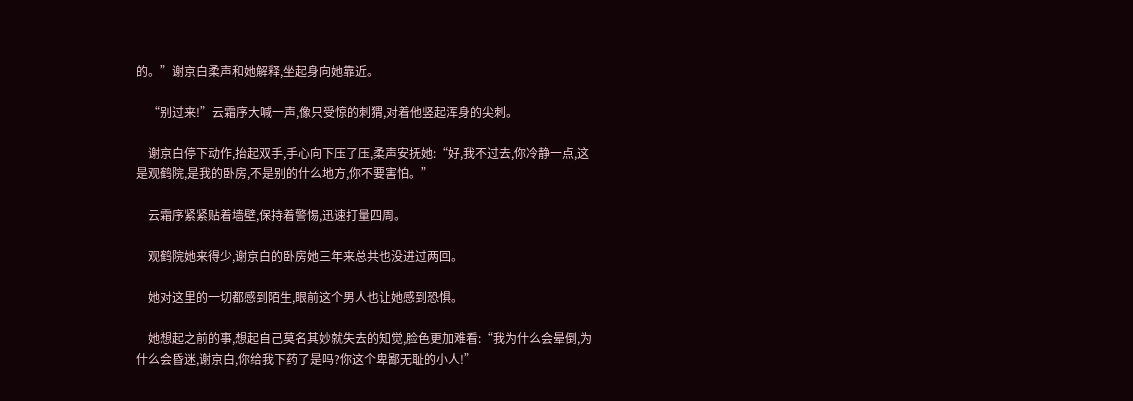的。”谢京白柔声和她解释,坐起身向她靠近。

    “别过来!”云霜序大喊一声,像只受惊的刺猬,对着他竖起浑身的尖刺。

    谢京白停下动作,抬起双手,手心向下压了压,柔声安抚她:“好,我不过去,你冷静一点,这是观鹤院,是我的卧房,不是别的什么地方,你不要害怕。”

    云霜序紧紧贴着墙壁,保持着警惕,迅速打量四周。

    观鹤院她来得少,谢京白的卧房她三年来总共也没进过两回。

    她对这里的一切都感到陌生,眼前这个男人也让她感到恐惧。

    她想起之前的事,想起自己莫名其妙就失去的知觉,脸色更加难看:“我为什么会晕倒,为什么会昏迷,谢京白,你给我下药了是吗?你这个卑鄙无耻的小人!”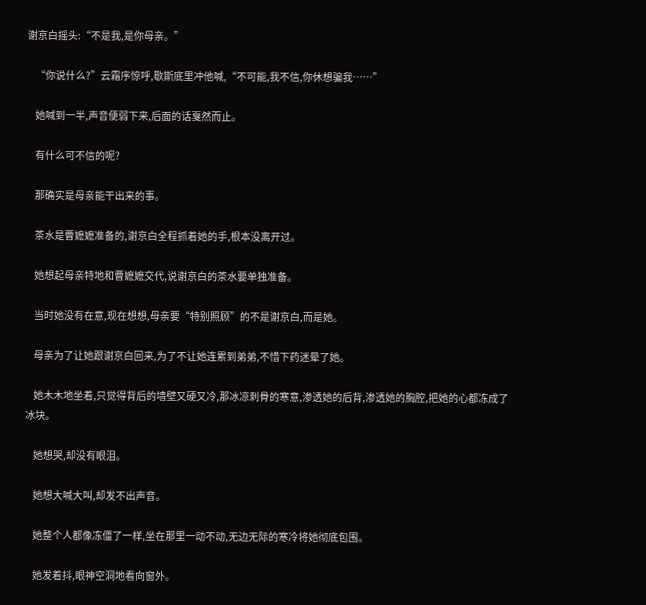谢京白摇头:“不是我,是你母亲。”

    “你说什么?”云霜序惊呼,歇斯底里冲他喊,“不可能,我不信,你休想骗我……”

    她喊到一半,声音便弱下来,后面的话戛然而止。

    有什么可不信的呢?

    那确实是母亲能干出来的事。

    茶水是曹嬷嬷准备的,谢京白全程抓着她的手,根本没离开过。

    她想起母亲特地和曹嬷嬷交代,说谢京白的茶水要单独准备。

    当时她没有在意,现在想想,母亲要“特别照顾”的不是谢京白,而是她。

    母亲为了让她跟谢京白回来,为了不让她连累到弟弟,不惜下药迷晕了她。

    她木木地坐着,只觉得背后的墙壁又硬又冷,那冰凉刺骨的寒意,渗透她的后背,渗透她的胸腔,把她的心都冻成了冰块。

    她想哭,却没有眼泪。

    她想大喊大叫,却发不出声音。

    她整个人都像冻僵了一样,坐在那里一动不动,无边无际的寒冷将她彻底包围。

    她发着抖,眼神空洞地看向窗外。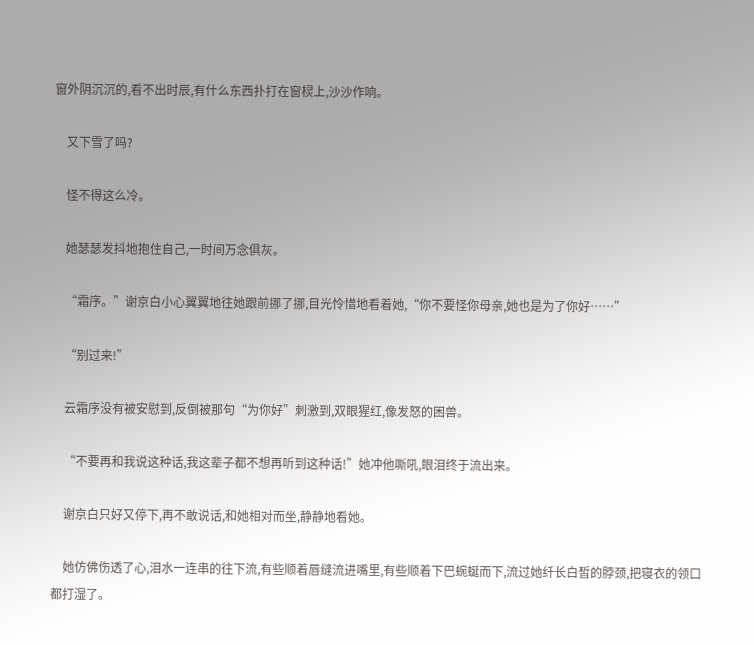窗外阴沉沉的,看不出时辰,有什么东西扑打在窗棂上,沙沙作响。

    又下雪了吗?

    怪不得这么冷。

    她瑟瑟发抖地抱住自己,一时间万念俱灰。

    “霜序。”谢京白小心翼翼地往她跟前挪了挪,目光怜惜地看着她,“你不要怪你母亲,她也是为了你好……”

    “别过来!”

    云霜序没有被安慰到,反倒被那句“为你好”刺激到,双眼猩红,像发怒的困兽。

    “不要再和我说这种话,我这辈子都不想再听到这种话!”她冲他嘶吼,眼泪终于流出来。

    谢京白只好又停下,再不敢说话,和她相对而坐,静静地看她。

    她仿佛伤透了心,泪水一连串的往下流,有些顺着唇缝流进嘴里,有些顺着下巴蜿蜒而下,流过她纤长白皙的脖颈,把寝衣的领口都打湿了。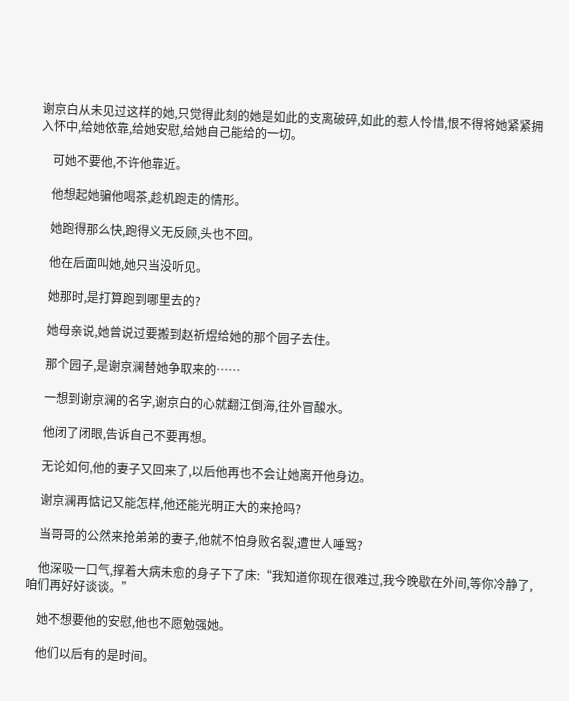谢京白从未见过这样的她,只觉得此刻的她是如此的支离破碎,如此的惹人怜惜,恨不得将她紧紧拥入怀中,给她依靠,给她安慰,给她自己能给的一切。

    可她不要他,不许他靠近。

    他想起她骗他喝茶,趁机跑走的情形。

    她跑得那么快,跑得义无反顾,头也不回。

    他在后面叫她,她只当没听见。

    她那时,是打算跑到哪里去的?

    她母亲说,她曾说过要搬到赵祈煜给她的那个园子去住。

    那个园子,是谢京澜替她争取来的……

    一想到谢京澜的名字,谢京白的心就翻江倒海,往外冒酸水。

    他闭了闭眼,告诉自己不要再想。

    无论如何,他的妻子又回来了,以后他再也不会让她离开他身边。

    谢京澜再惦记又能怎样,他还能光明正大的来抢吗?

    当哥哥的公然来抢弟弟的妻子,他就不怕身败名裂,遭世人唾骂?

    他深吸一口气,撑着大病未愈的身子下了床:“我知道你现在很难过,我今晚歇在外间,等你冷静了,咱们再好好谈谈。”

    她不想要他的安慰,他也不愿勉强她。

    他们以后有的是时间。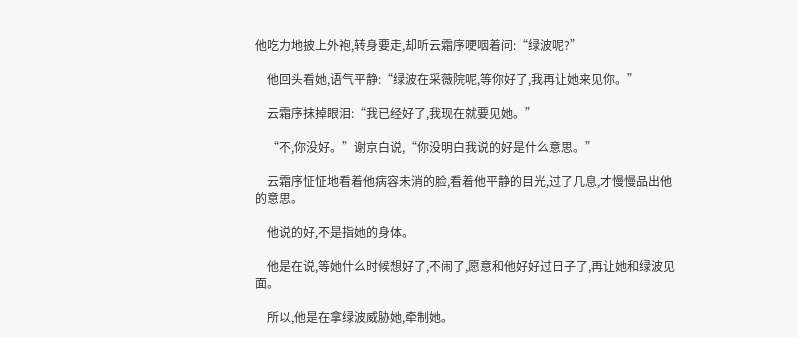他吃力地披上外袍,转身要走,却听云霜序哽咽着问:“绿波呢?”

    他回头看她,语气平静:“绿波在采薇院呢,等你好了,我再让她来见你。”

    云霜序抹掉眼泪:“我已经好了,我现在就要见她。”

    “不,你没好。”谢京白说,“你没明白我说的好是什么意思。”

    云霜序怔怔地看着他病容未消的脸,看着他平静的目光,过了几息,才慢慢品出他的意思。

    他说的好,不是指她的身体。

    他是在说,等她什么时候想好了,不闹了,愿意和他好好过日子了,再让她和绿波见面。

    所以,他是在拿绿波威胁她,牵制她。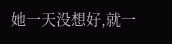她一天没想好,就一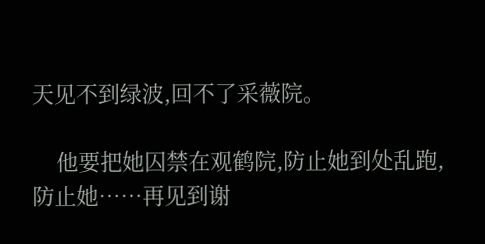天见不到绿波,回不了采薇院。

    他要把她囚禁在观鹤院,防止她到处乱跑,防止她……再见到谢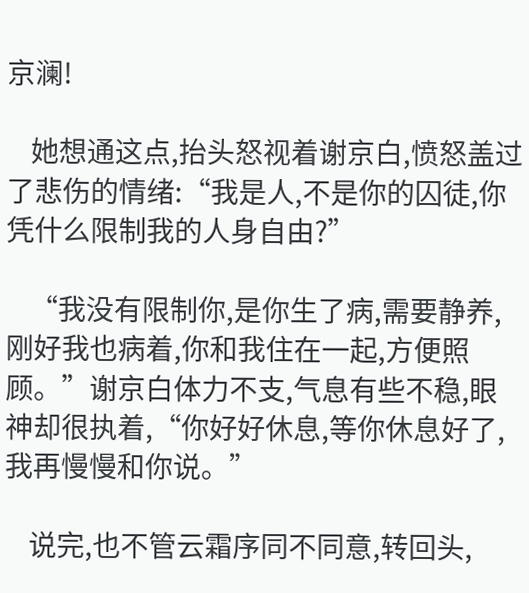京澜!

    她想通这点,抬头怒视着谢京白,愤怒盖过了悲伤的情绪:“我是人,不是你的囚徒,你凭什么限制我的人身自由?”

    “我没有限制你,是你生了病,需要静养,刚好我也病着,你和我住在一起,方便照顾。”谢京白体力不支,气息有些不稳,眼神却很执着,“你好好休息,等你休息好了,我再慢慢和你说。”

    说完,也不管云霜序同不同意,转回头,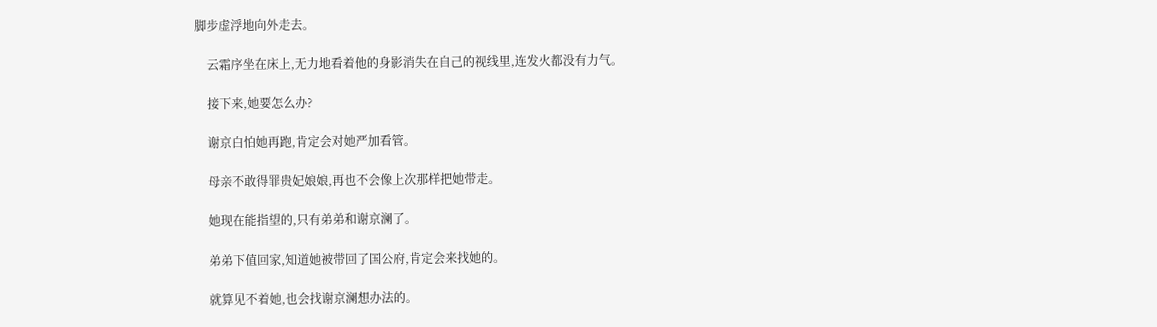脚步虚浮地向外走去。

    云霜序坐在床上,无力地看着他的身影消失在自己的视线里,连发火都没有力气。

    接下来,她要怎么办?

    谢京白怕她再跑,肯定会对她严加看管。

    母亲不敢得罪贵妃娘娘,再也不会像上次那样把她带走。

    她现在能指望的,只有弟弟和谢京澜了。

    弟弟下值回家,知道她被带回了国公府,肯定会来找她的。

    就算见不着她,也会找谢京澜想办法的。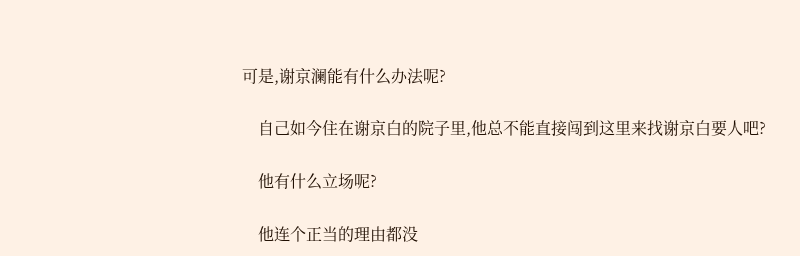可是,谢京澜能有什么办法呢?

    自己如今住在谢京白的院子里,他总不能直接闯到这里来找谢京白要人吧?

    他有什么立场呢?

    他连个正当的理由都没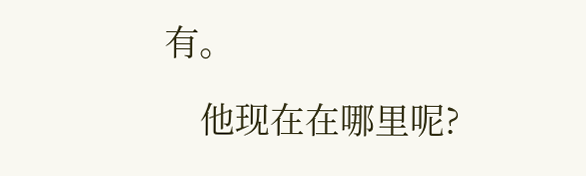有。

    他现在在哪里呢?